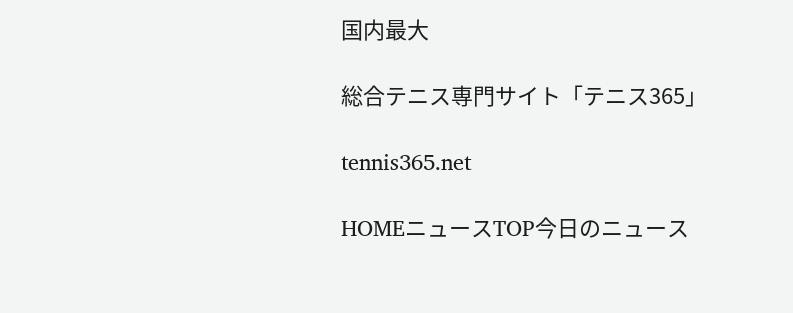国内最大

総合テニス専門サイト「テニス365」

tennis365.net

HOMEニュースTOP今日のニュース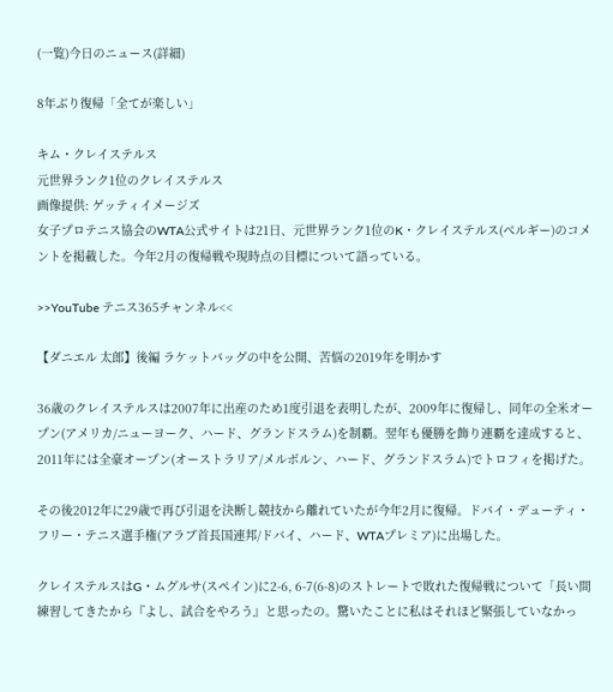(一覧)今日のニュース(詳細)

8年ぶり復帰「全てが楽しい」

キム・クレイステルス
元世界ランク1位のクレイステルス
画像提供: ゲッティイメージズ
女子プロテニス協会のWTA公式サイトは21日、元世界ランク1位のK・クレイステルス(ベルギー)のコメントを掲載した。今年2月の復帰戦や現時点の目標について語っている。

>>YouTube テニス365チャンネル<<

【ダニエル 太郎】後編 ラケットバッグの中を公開、苦悩の2019年を明かす

36歳のクレイステルスは2007年に出産のため1度引退を表明したが、2009年に復帰し、同年の全米オープン(アメリカ/ニューヨーク、ハード、グランドスラム)を制覇。翌年も優勝を飾り連覇を達成すると、2011年には全豪オープン(オーストラリア/メルボルン、ハード、グランドスラム)でトロフィを掲げた。

その後2012年に29歳で再び引退を決断し競技から離れていたが今年2月に復帰。ドバイ・デューティ・フリー・テニス選手権(アラブ首長国連邦/ドバイ、ハード、WTAプレミア)に出場した。

クレイステルスはG・ムグルサ(スペイン)に2-6, 6-7(6-8)のストレートで敗れた復帰戦について「長い間練習してきたから『よし、試合をやろう』と思ったの。驚いたことに私はそれほど緊張していなかっ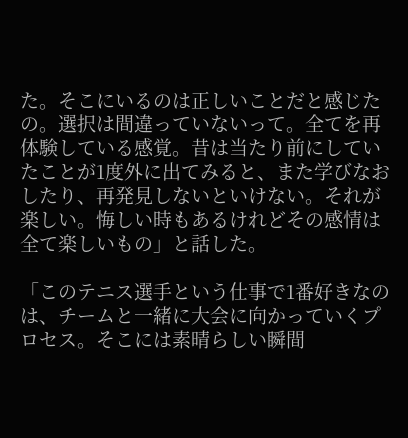た。そこにいるのは正しいことだと感じたの。選択は間違っていないって。全てを再体験している感覚。昔は当たり前にしていたことが1度外に出てみると、また学びなおしたり、再発見しないといけない。それが楽しい。悔しい時もあるけれどその感情は全て楽しいもの」と話した。

「このテニス選手という仕事で1番好きなのは、チームと一緒に大会に向かっていくプロセス。そこには素晴らしい瞬間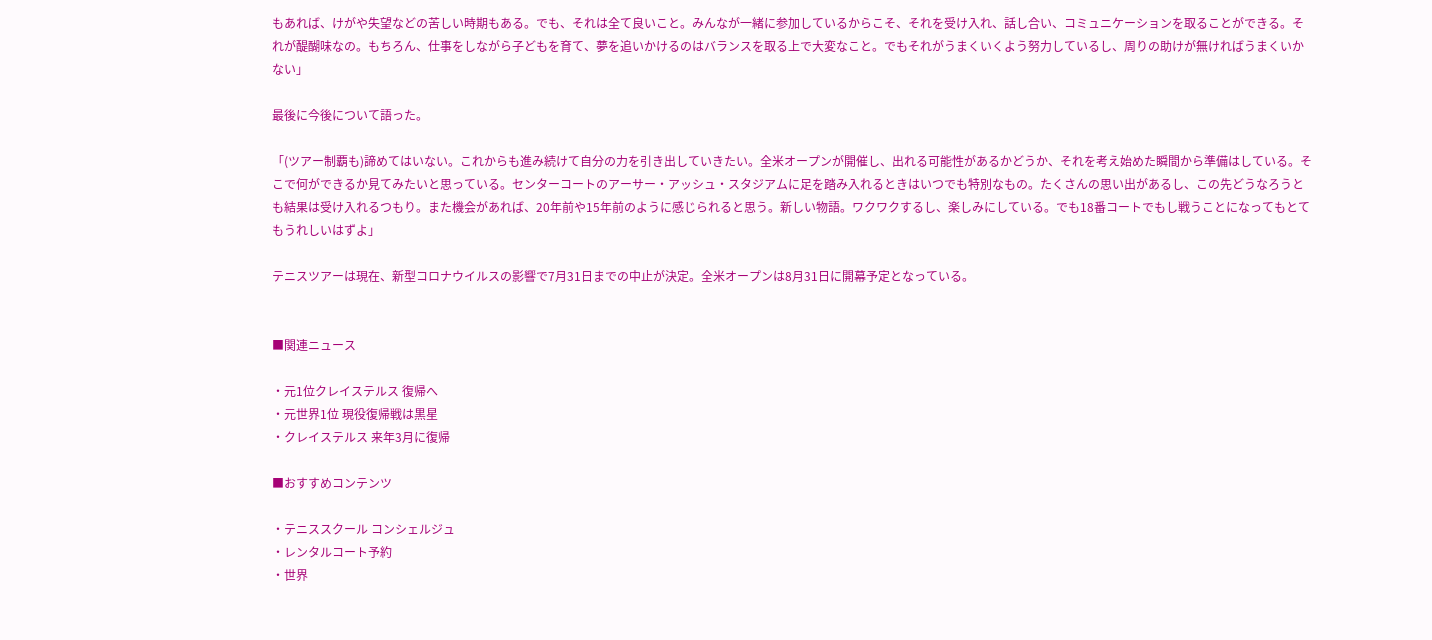もあれば、けがや失望などの苦しい時期もある。でも、それは全て良いこと。みんなが一緒に参加しているからこそ、それを受け入れ、話し合い、コミュニケーションを取ることができる。それが醍醐味なの。もちろん、仕事をしながら子どもを育て、夢を追いかけるのはバランスを取る上で大変なこと。でもそれがうまくいくよう努力しているし、周りの助けが無ければうまくいかない」

最後に今後について語った。

「(ツアー制覇も)諦めてはいない。これからも進み続けて自分の力を引き出していきたい。全米オープンが開催し、出れる可能性があるかどうか、それを考え始めた瞬間から準備はしている。そこで何ができるか見てみたいと思っている。センターコートのアーサー・アッシュ・スタジアムに足を踏み入れるときはいつでも特別なもの。たくさんの思い出があるし、この先どうなろうとも結果は受け入れるつもり。また機会があれば、20年前や15年前のように感じられると思う。新しい物語。ワクワクするし、楽しみにしている。でも18番コートでもし戦うことになってもとてもうれしいはずよ」

テニスツアーは現在、新型コロナウイルスの影響で7月31日までの中止が決定。全米オープンは8月31日に開幕予定となっている。


■関連ニュース

・元1位クレイステルス 復帰へ
・元世界1位 現役復帰戦は黒星
・クレイステルス 来年3月に復帰

■おすすめコンテンツ

・テニススクール コンシェルジュ
・レンタルコート予約
・世界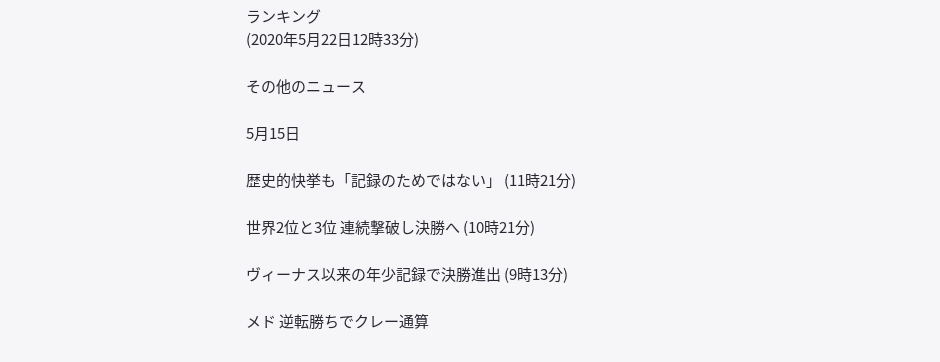ランキング
(2020年5月22日12時33分)

その他のニュース

5月15日

歴史的快挙も「記録のためではない」 (11時21分)

世界2位と3位 連続撃破し決勝へ (10時21分)

ヴィーナス以来の年少記録で決勝進出 (9時13分)

メド 逆転勝ちでクレー通算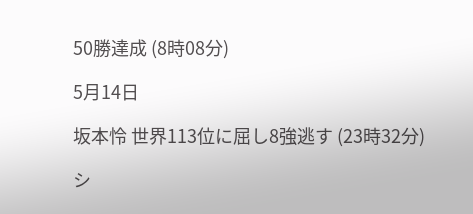50勝達成 (8時08分)

5月14日

坂本怜 世界113位に屈し8強逃す (23時32分)

シ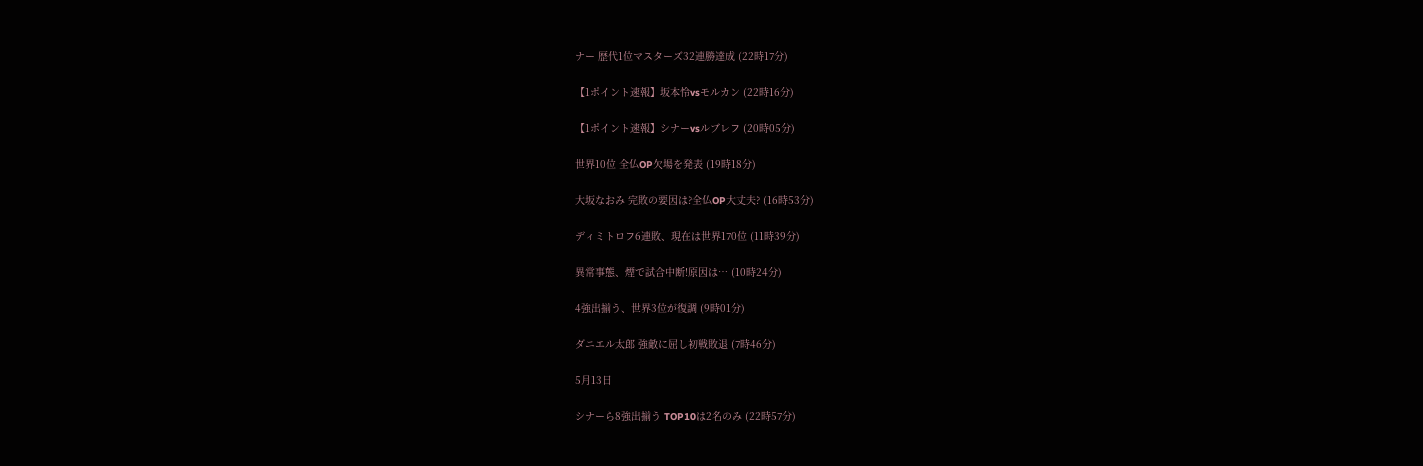ナー 歴代1位マスターズ32連勝達成 (22時17分)

【1ポイント速報】坂本怜vsモルカン (22時16分)

【1ポイント速報】シナーvsルブレフ (20時05分)

世界10位 全仏OP欠場を発表 (19時18分)

大坂なおみ 完敗の要因は?全仏OP大丈夫? (16時53分)

ディミトロフ6連敗、現在は世界170位 (11時39分)

異常事態、煙で試合中断!原因は… (10時24分)

4強出揃う、世界3位が復調 (9時01分)

ダニエル太郎 強敵に屈し初戦敗退 (7時46分)

5月13日

シナーら8強出揃う TOP10は2名のみ (22時57分)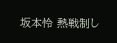坂本怜 熱戦制し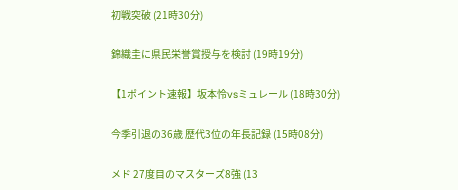初戦突破 (21時30分)

錦織圭に県民栄誉賞授与を検討 (19時19分)

【1ポイント速報】坂本怜vsミュレール (18時30分)

今季引退の36歳 歴代3位の年長記録 (15時08分)

メド 27度目のマスターズ8強 (13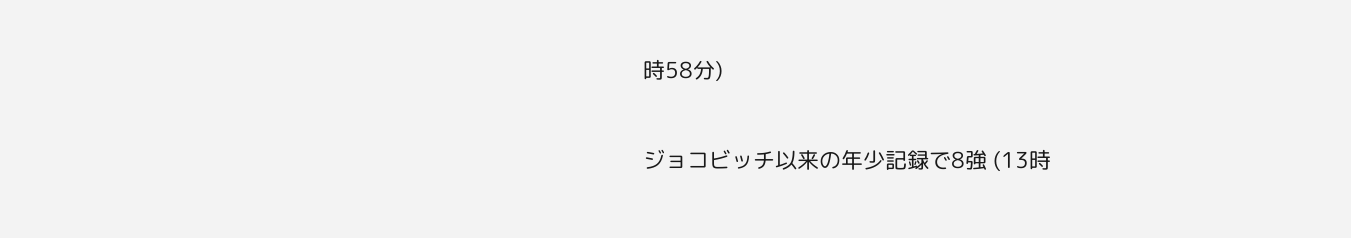時58分)

ジョコビッチ以来の年少記録で8強 (13時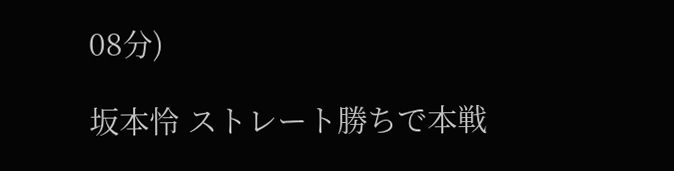08分)

坂本怜 ストレート勝ちで本戦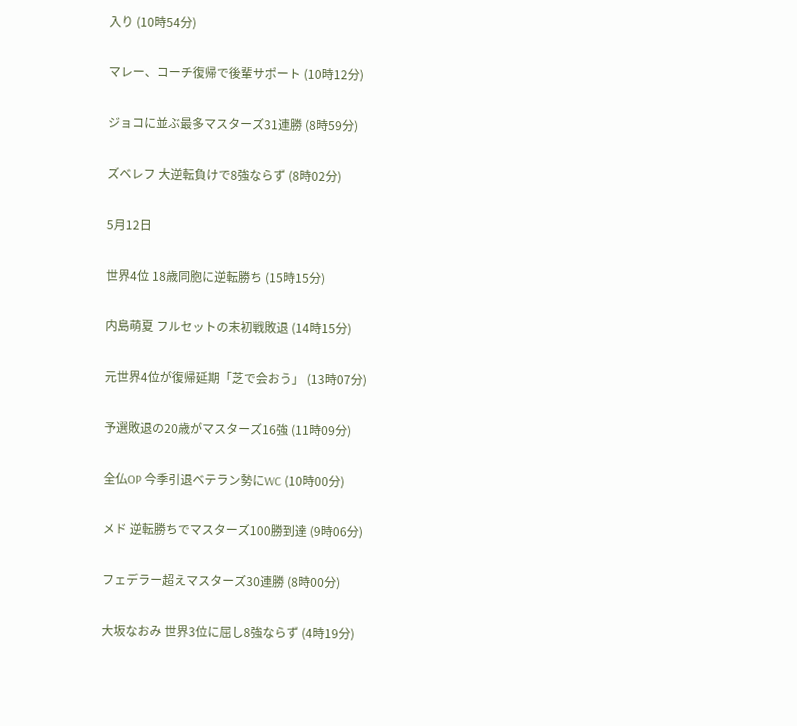入り (10時54分)

マレー、コーチ復帰で後輩サポート (10時12分)

ジョコに並ぶ最多マスターズ31連勝 (8時59分)

ズベレフ 大逆転負けで8強ならず (8時02分)

5月12日

世界4位 18歳同胞に逆転勝ち (15時15分)

内島萌夏 フルセットの末初戦敗退 (14時15分)

元世界4位が復帰延期「芝で会おう」 (13時07分)

予選敗退の20歳がマスターズ16強 (11時09分)

全仏OP 今季引退ベテラン勢にWC (10時00分)

メド 逆転勝ちでマスターズ100勝到達 (9時06分)

フェデラー超えマスターズ30連勝 (8時00分)

大坂なおみ 世界3位に屈し8強ならず (4時19分)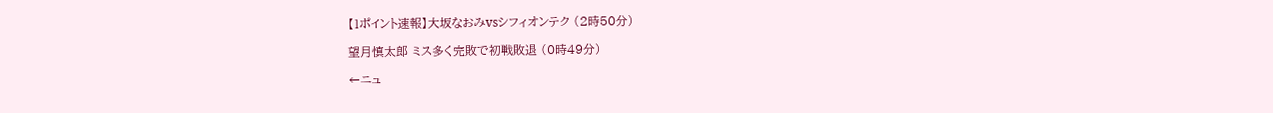【1ポイント速報】大坂なおみvsシフィオンテク (2時50分)

望月慎太郎 ミス多く完敗で初戦敗退 (0時49分)

←ニュ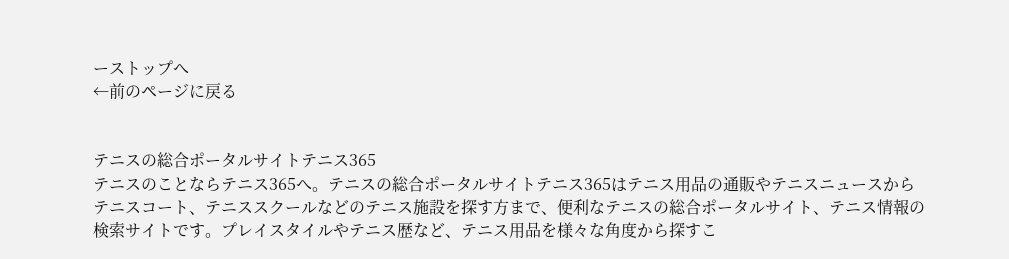ーストップへ
←前のページに戻る


テニスの総合ポータルサイトテニス365
テニスのことならテニス365へ。テニスの総合ポータルサイトテニス365はテニス用品の通販やテニスニュースからテニスコート、テニススクールなどのテニス施設を探す方まで、便利なテニスの総合ポータルサイト、テニス情報の検索サイトです。プレイスタイルやテニス歴など、テニス用品を様々な角度から探すこ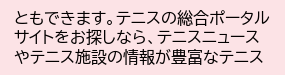ともできます。テニスの総合ポータルサイトをお探しなら、テニスニュースやテニス施設の情報が豊富なテニス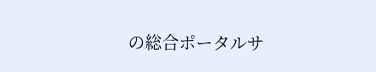の総合ポータルサ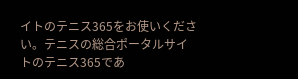イトのテニス365をお使いください。テニスの総合ポータルサイトのテニス365であ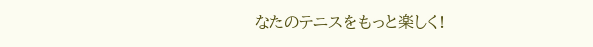なたのテニスをもっと楽しく!